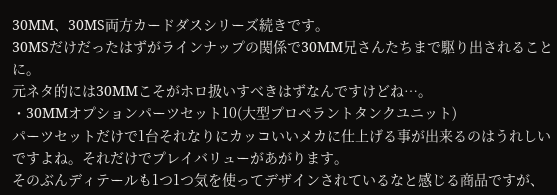30MM、30MS両方カードダスシリーズ続きです。
30MSだけだったはずがラインナップの関係で30MM兄さんたちまで駆り出されることに。
元ネタ的には30MMこそがホロ扱いすべきはずなんですけどね…。
・30MMオプションパーツセット10(大型プロペラントタンクユニット)
パーツセットだけで1台それなりにカッコいいメカに仕上げる事が出来るのはうれしいですよね。それだけでプレイバリューがあがります。
そのぶんディテールも1つ1つ気を使ってデザインされているなと感じる商品ですが、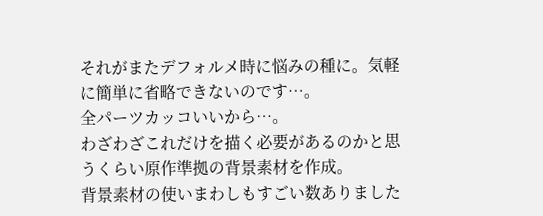それがまたデフォルメ時に悩みの種に。気軽に簡単に省略できないのです…。
全パーツカッコいいから…。
わざわざこれだけを描く必要があるのかと思うくらい原作準拠の背景素材を作成。
背景素材の使いまわしもすごい数ありました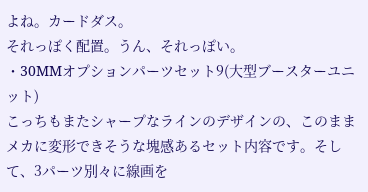よね。カードダス。
それっぽく配置。うん、それっぽい。
・30MMオプションパーツセット9(大型ブースターユニット)
こっちもまたシャープなラインのデザインの、このままメカに変形できそうな塊感あるセット内容です。そして、3パーツ別々に線画を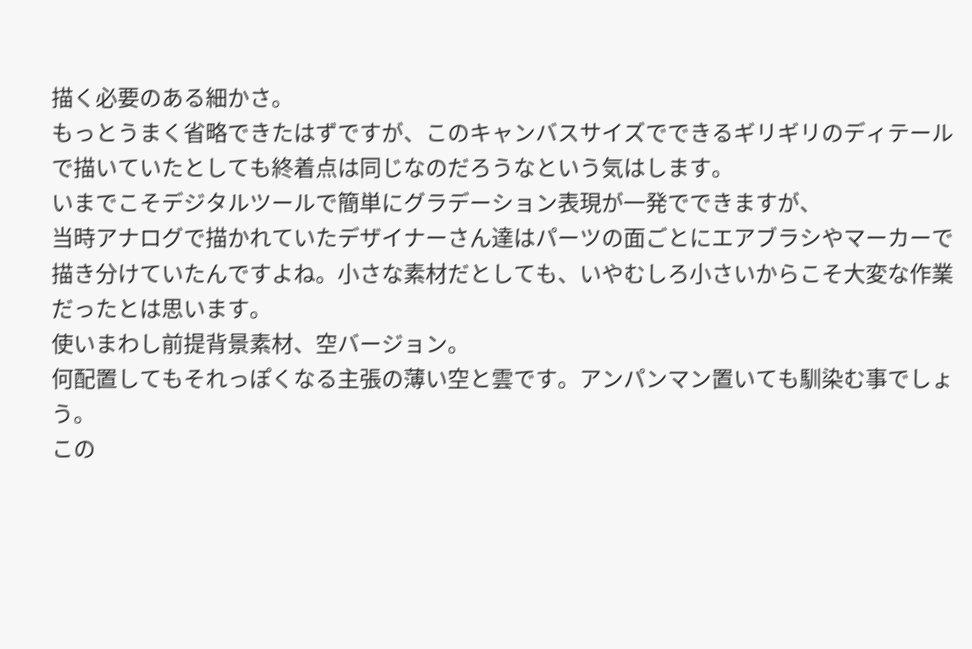描く必要のある細かさ。
もっとうまく省略できたはずですが、このキャンバスサイズでできるギリギリのディテールで描いていたとしても終着点は同じなのだろうなという気はします。
いまでこそデジタルツールで簡単にグラデーション表現が一発でできますが、
当時アナログで描かれていたデザイナーさん達はパーツの面ごとにエアブラシやマーカーで描き分けていたんですよね。小さな素材だとしても、いやむしろ小さいからこそ大変な作業だったとは思います。
使いまわし前提背景素材、空バージョン。
何配置してもそれっぽくなる主張の薄い空と雲です。アンパンマン置いても馴染む事でしょう。
この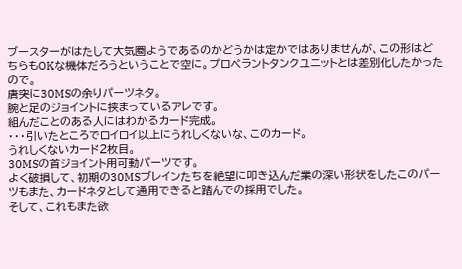ブースターがはたして大気圏ようであるのかどうかは定かではありませんが、この形はどちらもOKな機体だろうということで空に。プロペラントタンクユニットとは差別化したかったので。
唐突に30MSの余りパーツネタ。
腕と足のジョイントに挟まっているアレです。
組んだことのある人にはわかるカード完成。
・・・引いたところでロイロイ以上にうれしくないな、このカード。
うれしくないカード2枚目。
30MSの首ジョイント用可動パーツです。
よく破損して、初期の30MSブレインたちを絶望に叩き込んだ業の深い形状をしたこのパーツもまた、カードネタとして通用できると踏んでの採用でした。
そして、これもまた欲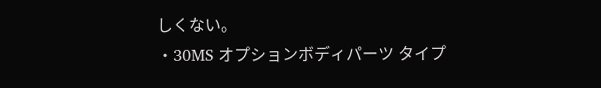しくない。
・30MS オプションボディパーツ タイプ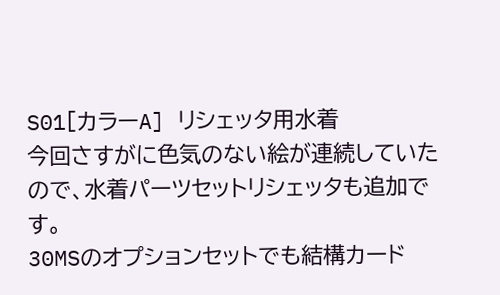S01[カラーA] リシェッタ用水着
今回さすがに色気のない絵が連続していたので、水着パーツセットリシェッタも追加です。
30MSのオプションセットでも結構カード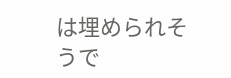は埋められそうで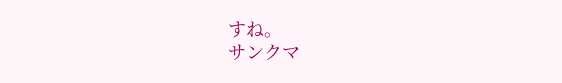すね。
サンクマ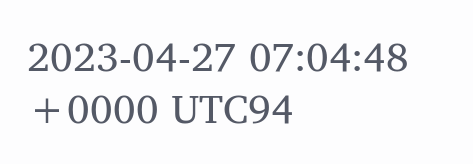2023-04-27 07:04:48 +0000 UTC94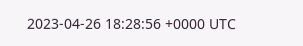2023-04-26 18:28:56 +0000 UTC